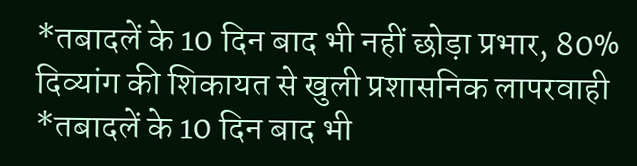*तबादलें के 10 दिन बाद भी नहीं छोड़ा प्रभार, 80% दिव्यांग की शिकायत से खुली प्रशासनिक लापरवाही
*तबादलें के 10 दिन बाद भी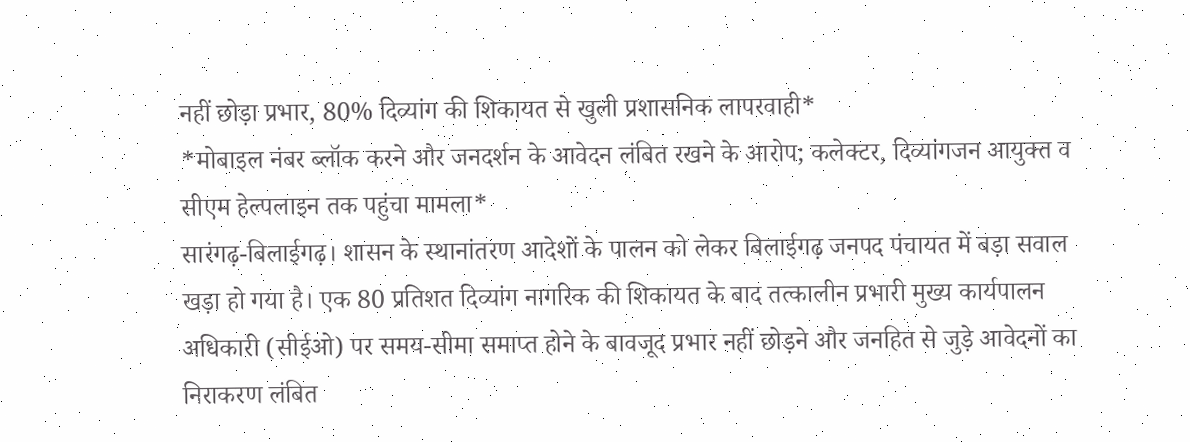नहीं छोड़ा प्रभार, 80% दिव्यांग की शिकायत से खुली प्रशासनिक लापरवाही*
*मोबाइल नंबर ब्लॉक करने और जनदर्शन के आवेदन लंबित रखने के आरोप; कलेक्टर, दिव्यांगजन आयुक्त व सीएम हेल्पलाइन तक पहुंचा मामला*
सारंगढ़-बिलाईगढ़। शासन के स्थानांतरण आदेशों के पालन को लेकर बिलाईगढ़ जनपद पंचायत में बड़ा सवाल खड़ा हो गया है। एक 80 प्रतिशत दिव्यांग नागरिक की शिकायत के बाद तत्कालीन प्रभारी मुख्य कार्यपालन अधिकारी (सीईओ) पर समय-सीमा समाप्त होने के बावजूद प्रभार नहीं छोड़ने और जनहित से जुड़े आवेदनों का निराकरण लंबित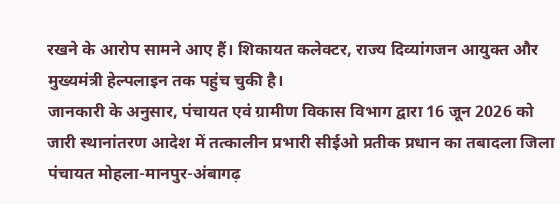रखने के आरोप सामने आए हैं। शिकायत कलेक्टर, राज्य दिव्यांगजन आयुक्त और मुख्यमंत्री हेल्पलाइन तक पहुंच चुकी है।
जानकारी के अनुसार, पंचायत एवं ग्रामीण विकास विभाग द्वारा 16 जून 2026 को जारी स्थानांतरण आदेश में तत्कालीन प्रभारी सीईओ प्रतीक प्रधान का तबादला जिला पंचायत मोहला-मानपुर-अंबागढ़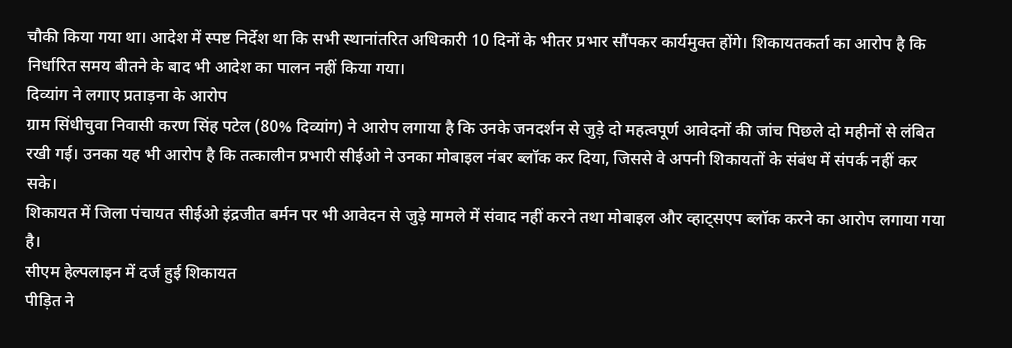चौकी किया गया था। आदेश में स्पष्ट निर्देश था कि सभी स्थानांतरित अधिकारी 10 दिनों के भीतर प्रभार सौंपकर कार्यमुक्त होंगे। शिकायतकर्ता का आरोप है कि निर्धारित समय बीतने के बाद भी आदेश का पालन नहीं किया गया।
दिव्यांग ने लगाए प्रताड़ना के आरोप
ग्राम सिंधीचुवा निवासी करण सिंह पटेल (80% दिव्यांग) ने आरोप लगाया है कि उनके जनदर्शन से जुड़े दो महत्वपूर्ण आवेदनों की जांच पिछले दो महीनों से लंबित रखी गई। उनका यह भी आरोप है कि तत्कालीन प्रभारी सीईओ ने उनका मोबाइल नंबर ब्लॉक कर दिया, जिससे वे अपनी शिकायतों के संबंध में संपर्क नहीं कर सके।
शिकायत में जिला पंचायत सीईओ इंद्रजीत बर्मन पर भी आवेदन से जुड़े मामले में संवाद नहीं करने तथा मोबाइल और व्हाट्सएप ब्लॉक करने का आरोप लगाया गया है।
सीएम हेल्पलाइन में दर्ज हुई शिकायत
पीड़ित ने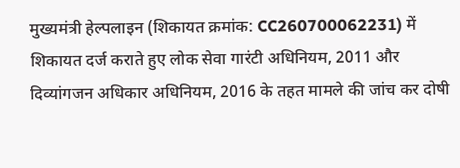मुख्यमंत्री हेल्पलाइन (शिकायत क्रमांक: CC260700062231) में शिकायत दर्ज कराते हुए लोक सेवा गारंटी अधिनियम, 2011 और दिव्यांगजन अधिकार अधिनियम, 2016 के तहत मामले की जांच कर दोषी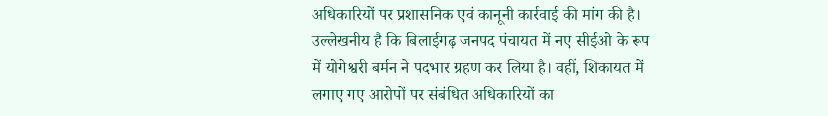अधिकारियों पर प्रशासनिक एवं कानूनी कार्रवाई की मांग की है।
उल्लेखनीय है कि बिलाईगढ़ जनपद पंचायत में नए सीईओ के रूप में योगेश्वरी बर्मन ने पदभार ग्रहण कर लिया है। वहीं, शिकायत में लगाए गए आरोपों पर संबंधित अधिकारियों का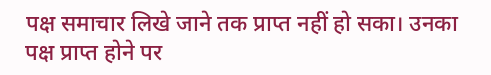पक्ष समाचार लिखे जाने तक प्राप्त नहीं हो सका। उनका पक्ष प्राप्त होने पर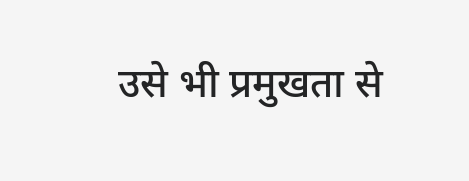उसे भी प्रमुखता से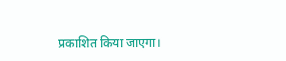प्रकाशित किया जाएगा।